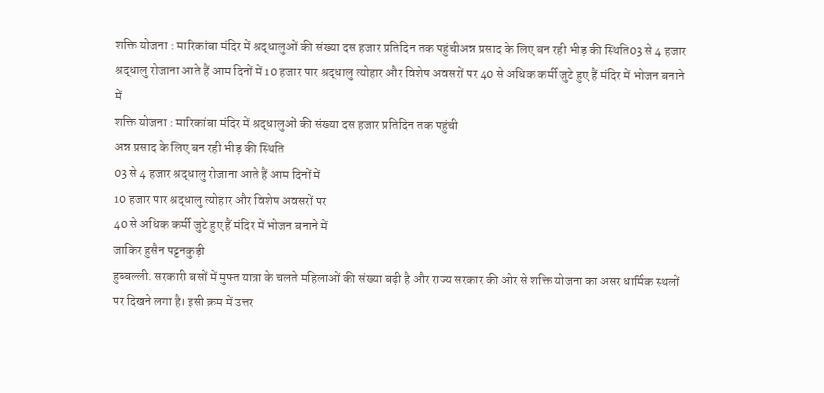शक्ति योजना : मारिकांबा मंदिर में श्रद्धालुओं की संख्या दस हजार प्रतिदिन तक पहुंचीअन्न प्रसाद के लिए बन रही भीड़ की स्थिति03 से 4 हजार श्रद्धालु रोजाना आते हैं आम दिनों में 10 हजार पार श्रद्धालु त्योहार और विशेष अवसरों पर 40 से अधिक कर्मी जुटे हुए हैं मंदिर में भोजन बनाने में
शक्ति योजना : मारिकांबा मंदिर में श्रद्धालुओं की संख्या दस हजार प्रतिदिन तक पहुंची
अन्न प्रसाद के लिए बन रही भीड़ की स्थिति
03 से 4 हजार श्रद्धालु रोजाना आते हैं आम दिनों में
10 हजार पार श्रद्धालु त्योहार और विशेष अवसरों पर
40 से अधिक कर्मी जुटे हुए हैं मंदिर में भोजन बनाने में
जाकिर हुसैन पट्टनकुड़ी
हुब्बल्ली. सरकारी बसों में मुफ्त यात्रा के चलते महिलाओं की संख्या बढ़ी है और राज्य सरकार की ओर से शक्ति योजना का असर धार्मिक स्थलों पर दिखने लगा है। इसी क्रम में उत्तर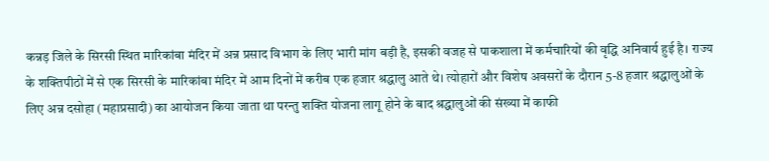कन्नड़ जिले के सिरसी स्थित मारिकांबा मंदिर में अन्न प्रसाद विभाग के लिए भारी मांग बड़ी है, इसकी वजह से पाकशाला में कर्मचारियों की वृद्धि अनिवार्य हुई है। राज्य के शक्तिपीठों में से एक सिरसी के मारिकांबा मंदिर में आम दिनों में करीब एक हजार श्रद्धालु आते थे। त्योहारों और विशेष अवसरों के दौरान 5-8 हजार श्रद्धालुओं के लिए अन्न दसोहा (महाप्रसादी) का आयोजन किया जाता था परन्तु शक्ति योजना लागू होने के बाद श्रद्धालुओं की संख्या में काफी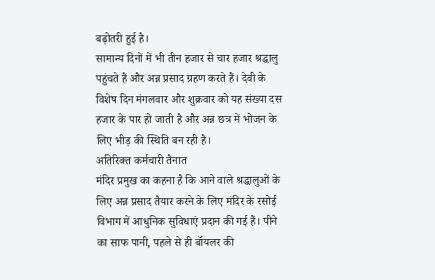बढ़ोतरी हुई है।
सामान्य दिनों में भी तीन हजार से चार हजार श्रद्धालु पहुंचते हैं और अन्न प्रसाद ग्रहण करते हैं। देवी के विशेष दिन मंगलवार और शुक्रवार को यह संख्या दस हजार के पार हो जाती है और अन्न छत्र में भोजन के लिए भीड़ की स्थिति बन रही है।
अतिरिक्त कर्मचारी तैनात
मंदिर प्रमुख का कहना है कि आने वाले श्रद्धालुओं के लिए अन्न प्रसाद तैयार करने के लिए मंदिर के रसोई विभाग में आधुनिक सुविधाएं प्रदान की गई हैं। पीने का साफ पानी, पहले से ही बॉयलर की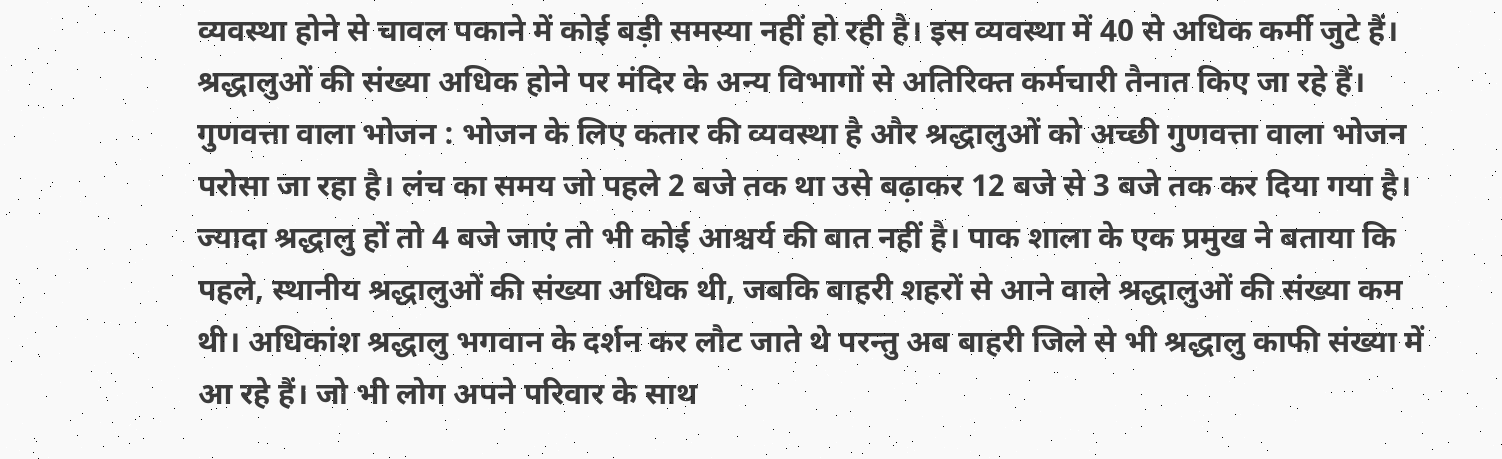व्यवस्था होने से चावल पकाने में कोई बड़ी समस्या नहीं हो रही है। इस व्यवस्था में 40 से अधिक कर्मी जुटे हैं। श्रद्धालुओं की संख्या अधिक होने पर मंदिर के अन्य विभागों से अतिरिक्त कर्मचारी तैनात किए जा रहे हैं।
गुणवत्ता वाला भोजन : भोजन के लिए कतार की व्यवस्था है और श्रद्धालुओं को अच्छी गुणवत्ता वाला भोजन परोसा जा रहा है। लंच का समय जो पहले 2 बजे तक था उसे बढ़ाकर 12 बजे से 3 बजे तक कर दिया गया है। ज्यादा श्रद्धालु हों तो 4 बजे जाएं तो भी कोई आश्चर्य की बात नहीं है। पाक शाला के एक प्रमुख ने बताया कि पहले, स्थानीय श्रद्धालुओं की संख्या अधिक थी, जबकि बाहरी शहरों से आने वाले श्रद्धालुओं की संख्या कम थी। अधिकांश श्रद्धालु भगवान के दर्शन कर लौट जाते थे परन्तु अब बाहरी जिले से भी श्रद्धालु काफी संख्या में आ रहे हैं। जो भी लोग अपने परिवार के साथ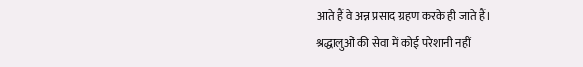आते हैं वे अन्न प्रसाद ग्रहण करके ही जाते हैं।
श्रद्धालुओं की सेवा में कोई परेशानी नहीं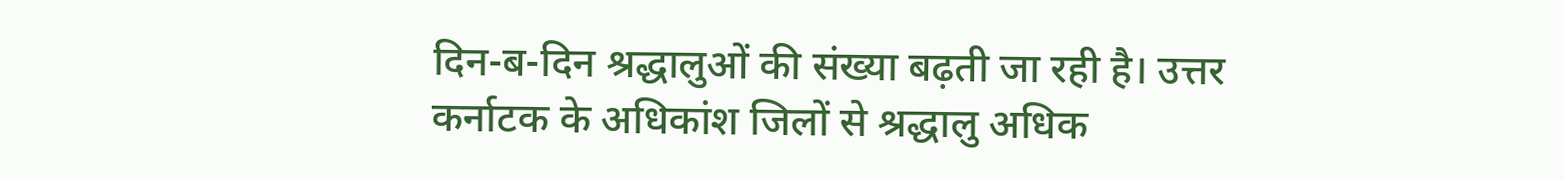दिन-ब-दिन श्रद्धालुओं की संख्या बढ़ती जा रही है। उत्तर कर्नाटक के अधिकांश जिलों से श्रद्धालु अधिक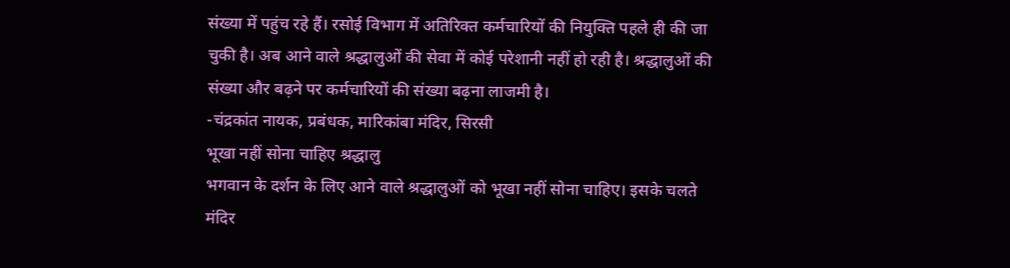संख्या में पहुंच रहे हैं। रसोई विभाग में अतिरिक्त कर्मचारियों की नियुक्ति पहले ही की जा चुकी है। अब आने वाले श्रद्धालुओं की सेवा में कोई परेशानी नहीं हो रही है। श्रद्धालुओं की संख्या और बढ़ने पर कर्मचारियों की संख्या बढ़ना लाजमी है।
-चंद्रकांत नायक, प्रबंधक, मारिकांबा मंदिर, सिरसी
भूखा नहीं सोना चाहिए श्रद्धालु
भगवान के दर्शन के लिए आने वाले श्रद्धालुओं को भूखा नहीं सोना चाहिए। इसके चलते मंदिर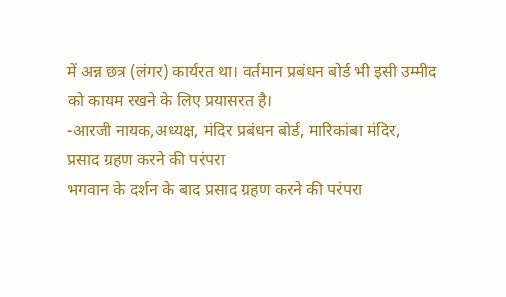में अन्न छत्र (लंगर) कार्यरत था। वर्तमान प्रबंधन बोर्ड भी इसी उम्मीद को कायम रखने के लिए प्रयासरत है।
-आरजी नायक,अध्यक्ष, मंदिर प्रबंधन बोर्ड, मारिकांबा मंदिर,
प्रसाद ग्रहण करने की परंपरा
भगवान के दर्शन के बाद प्रसाद ग्रहण करने की परंपरा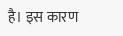है। इस कारण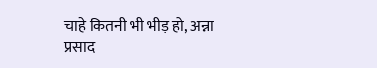चाहे कितनी भी भीड़ हो, अन्ना प्रसाद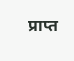प्राप्त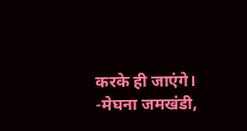करके ही जाएंगे।
-मेघना जमखंडी,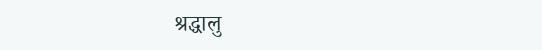श्रद्धालु